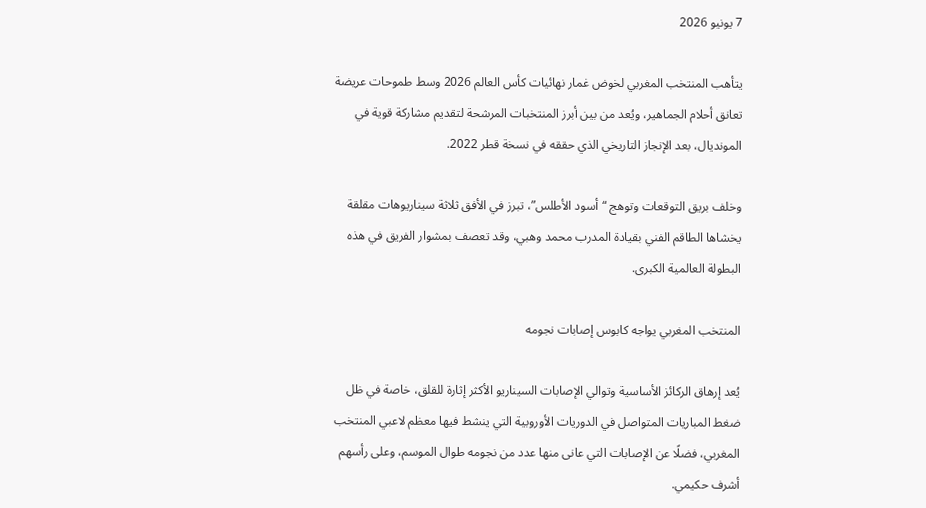7 يونيو 2026

يتأهب المنتخب المغربي لخوض غمار نهائيات كأس العالم 2026 وسط طموحات عريضة تعانق أحلام الجماهير، ويُعد من بين أبرز المنتخبات المرشحة لتقديم مشاركة قوية في المونديال، بعد الإنجاز التاريخي الذي حققه في نسخة قطر 2022.

وخلف بريق التوقعات وتوهج “أسود الأطلس”، تبرز في الأفق ثلاثة سيناريوهات مقلقة يخشاها الطاقم الفني بقيادة المدرب محمد وهبي، وقد تعصف بمشوار الفريق في هذه البطولة العالمية الكبرى.

المنتخب المغربي يواجه كابوس إصابات نجومه

يُعد إرهاق الركائز الأساسية وتوالي الإصابات السيناريو الأكثر إثارة للقلق، خاصة في ظل ضغط المباريات المتواصل في الدوريات الأوروبية التي ينشط فيها معظم لاعبي المنتخب المغربي، فضلًا عن الإصابات التي عانى منها عدد من نجومه طوال الموسم، وعلى رأسهم أشرف حكيمي.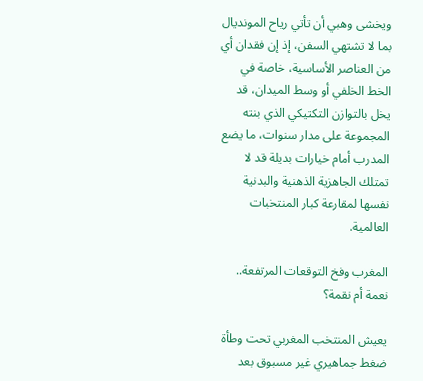ويخشى وهبي أن تأتي رياح المونديال بما لا تشتهي السفن، إذ إن فقدان أي من العناصر الأساسية، خاصة في الخط الخلفي أو وسط الميدان، قد يخل بالتوازن التكتيكي الذي بنته المجموعة على مدار سنوات، ما يضع المدرب أمام خيارات بديلة قد لا تمتلك الجاهزية الذهنية والبدنية نفسها لمقارعة كبار المنتخبات العالمية.

المغرب وفخ التوقعات المرتفعة.. نعمة أم نقمة؟

يعيش المنتخب المغربي تحت وطأة ضغط جماهيري غير مسبوق بعد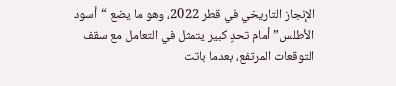الإنجاز التاريخي في قطر 2022، وهو ما يضع “أسود الأطلس” أمام تحدٍ كبير يتمثل في التعامل مع سقف التوقعات المرتفع، بعدما باتت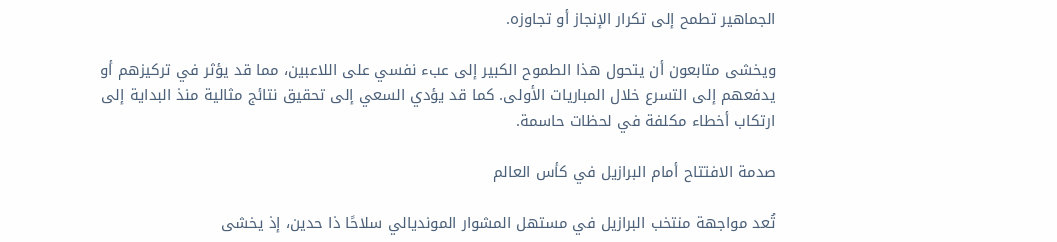الجماهير تطمح إلى تكرار الإنجاز أو تجاوزه.

ويخشى متابعون أن يتحول هذا الطموح الكبير إلى عبء نفسي على اللاعبين، مما قد يؤثر في تركيزهم أو يدفعهم إلى التسرع خلال المباريات الأولى. كما قد يؤدي السعي إلى تحقيق نتائج مثالية منذ البداية إلى ارتكاب أخطاء مكلفة في لحظات حاسمة.

صدمة الافتتاح أمام البرازيل في كأس العالم

تُعد مواجهة منتخب البرازيل في مستهل المشوار المونديالي سلاحًا ذا حدين، إذ يخشى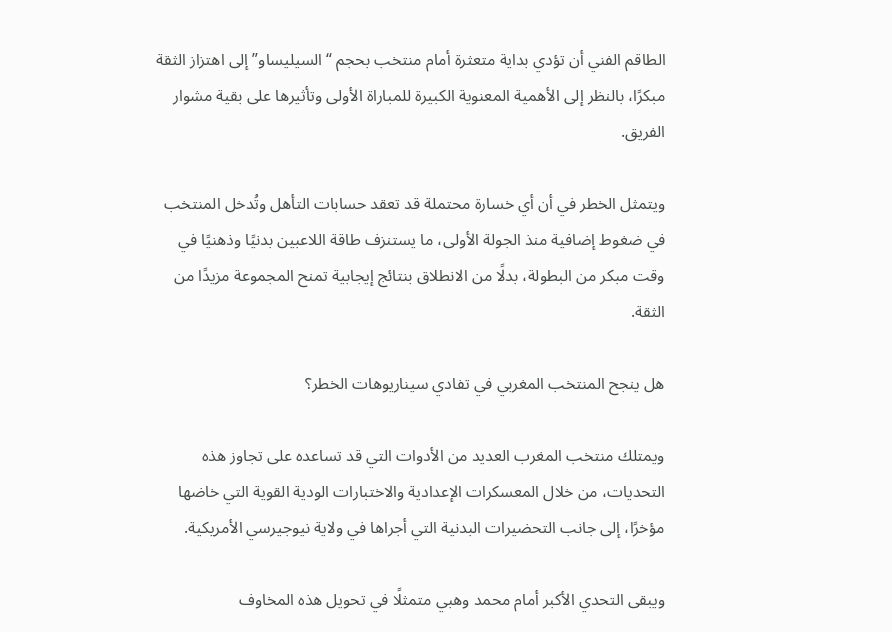الطاقم الفني أن تؤدي بداية متعثرة أمام منتخب بحجم “السيليساو” إلى اهتزاز الثقة مبكرًا، بالنظر إلى الأهمية المعنوية الكبيرة للمباراة الأولى وتأثيرها على بقية مشوار الفريق.

ويتمثل الخطر في أن أي خسارة محتملة قد تعقد حسابات التأهل وتُدخل المنتخب في ضغوط إضافية منذ الجولة الأولى، ما يستنزف طاقة اللاعبين بدنيًا وذهنيًا في وقت مبكر من البطولة، بدلًا من الانطلاق بنتائج إيجابية تمنح المجموعة مزيدًا من الثقة.

هل ينجح المنتخب المغربي في تفادي سيناريوهات الخطر؟

ويمتلك منتخب المغرب العديد من الأدوات التي قد تساعده على تجاوز هذه التحديات، من خلال المعسكرات الإعدادية والاختبارات الودية القوية التي خاضها مؤخرًا، إلى جانب التحضيرات البدنية التي أجراها في ولاية نيوجيرسي الأمريكية.

ويبقى التحدي الأكبر أمام محمد وهبي متمثلًا في تحويل هذه المخاوف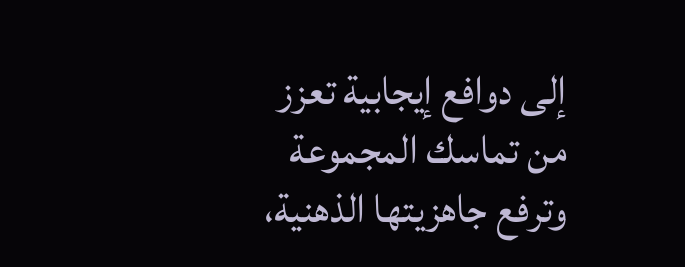إلى دوافع إيجابية تعزز من تماسك المجموعة وترفع جاهزيتها الذهنية،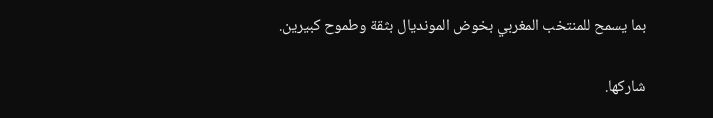بما يسمح للمنتخب المغربي بخوض المونديال بثقة وطموح كبيرين.

شاركها.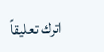اترك تعليقاً